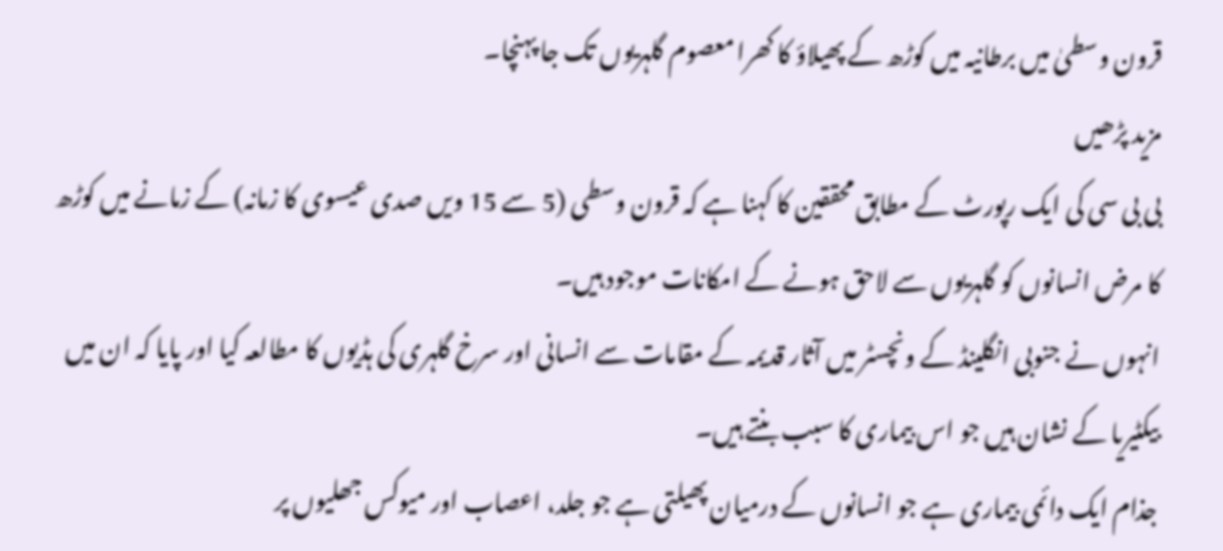قرون وسطیٰ میں برطانیہ میں کوڑھ کے پھیلاؤ کا کھرا معصوم گلہریوں تک جا پہنچا۔
مزید پڑھیں
بی بی سی کی ایک رپورٹ کے مطابق محققین کا کہنا ہے کہ قرون وسطی (5 سے 15 ویں صدی عیسوی کا زمانہ) کے زمانے میں کوڑھ کا مرض انسانوں کو گلہریوں سے لاحق ہونے کے امکانات موجود ہیں۔
انہوں نے جنوبی انگلینڈ کے ونچسٹر میں آثار قدیمہ کے مقامات سے انسانی اور سرخ گلہری کی ہڈیوں کا مطالعہ کیا اور پایا کہ ان میں بیکٹیریا کے نشان ہیں جو اس بیماری کا سبب بنتے ہیں۔
جذام ایک دائمی بیماری ہے جو انسانوں کے درمیان پھیلتی ہے جو جلد، اعصاب اور میوکس جھلیوں پر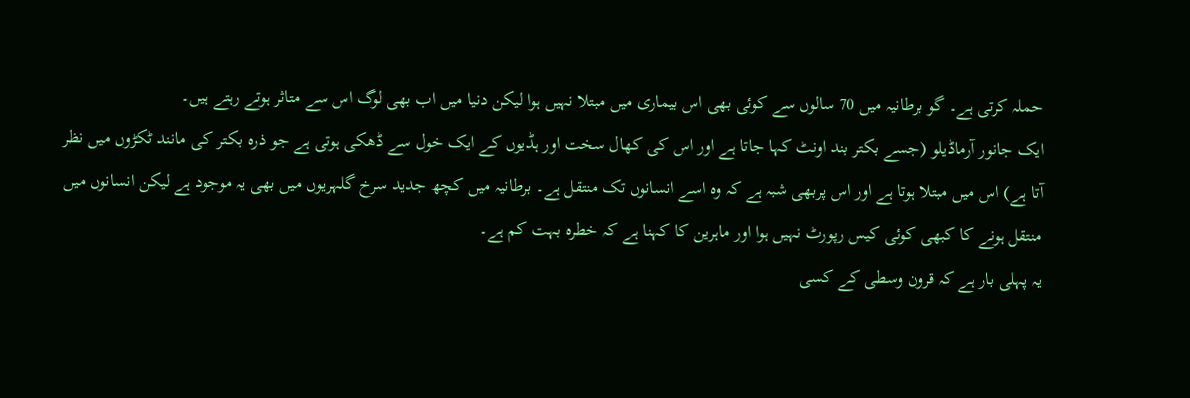حملہ کرتی ہے۔ گو برطانیہ میں 70 سالوں سے کوئی بھی اس بیماری میں مبتلا نہیں ہوا لیکن دنیا میں اب بھی لوگ اس سے متاثر ہوتے رہتے ہیں۔
ایک جانور آرماڈیلو (جسے بکتر بند اونٹ کہا جاتا ہے اور اس کی کھال سخت اور ہڈیوں کے ایک خول سے ڈھکی ہوتی ہے جو ذرہ بکتر کی مانند ٹکڑوں ميں نظر آتا ہے) اس میں مبتلا ہوتا ہے اور اس پربھی شبہ ہے کہ وہ اسے انسانوں تک منتقل ہے۔ برطانیہ میں کچھ جدید سرخ گلہریوں میں بھی یہ موجود ہے لیکن انسانوں میں منتقل ہونے کا کبھی کوئی کیس رپورٹ نہیں ہوا اور ماہرین کا کہنا ہے کہ خطرہ بہت کم ہے۔
یہ پہلی بار ہے کہ قرون وسطی کے کسی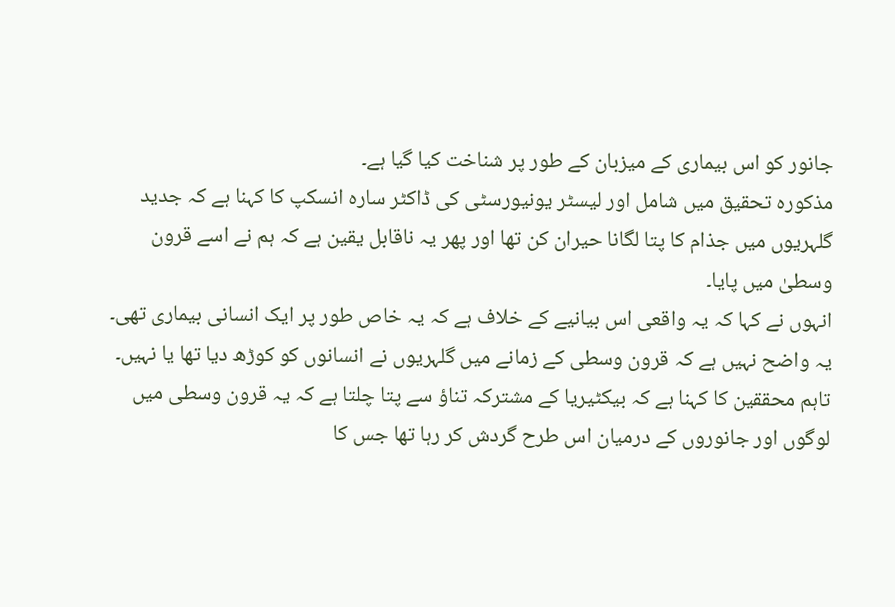جانور کو اس بیماری کے میزبان کے طور پر شناخت کیا گیا ہے۔
مذکورہ تحقیق میں شامل اور لیسٹر یونیورسٹی کی ڈاکٹر سارہ انسکپ کا کہنا ہے کہ جدید گلہریوں میں جذام کا پتا لگانا حیران کن تھا اور پھر یہ ناقابل یقین ہے کہ ہم نے اسے قرون وسطیٰ میں پایا۔
انہوں نے کہا کہ یہ واقعی اس بیانیے کے خلاف ہے کہ یہ خاص طور پر ایک انسانی بیماری تھی۔
یہ واضح نہیں ہے کہ قرون وسطی کے زمانے میں گلہریوں نے انسانوں کو کوڑھ دیا تھا یا نہیں۔ تاہم محققین کا کہنا ہے کہ بیکٹیریا کے مشترکہ تناؤ سے پتا چلتا ہے کہ یہ قرون وسطی میں لوگوں اور جانوروں کے درمیان اس طرح گردش کر رہا تھا جس کا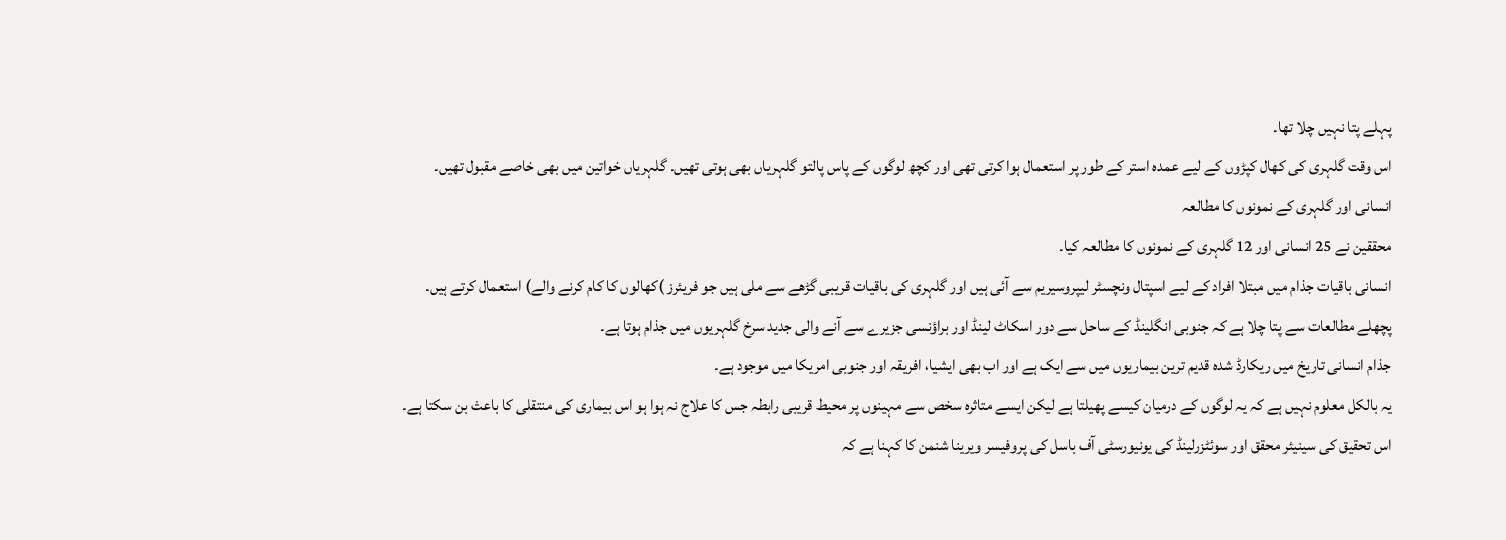پہلے پتا نہیں چلا تھا۔
اس وقت گلہری کی کھال کپڑوں کے لیے عمدہ استر کے طور پر استعمال ہوا کرتی تھی اور کچھ لوگوں کے پاس پالتو گلہریاں بھی ہوتی تھیں۔ گلہریاں خواتین میں بھی خاصے مقبول تھیں۔
انسانی اور گلہری کے نمونوں کا مطالعہ
محققین نے 25 انسانی اور 12 گلہری کے نمونوں کا مطالعہ کیا۔
انسانی باقیات جذام میں مبتلا افراد کے لیے اسپتال ونچسٹر لیپروسیریم سے آئی ہیں اور گلہری کی باقیات قریبی گڑھے سے ملی ہیں جو فریئرز )کھالوں کا کام کرنے والے) استعمال کرتے ہیں۔
پچھلے مطالعات سے پتا چلا ہے کہ جنوبی انگلینڈ کے ساحل سے دور اسکاٹ لینڈ اور براؤنسی جزیرے سے آنے والی جدید سرخ گلہریوں میں جذام ہوتا ہے۔
جذام انسانی تاریخ میں ریکارڈ شدہ قدیم ترین بیماریوں میں سے ایک ہے اور اب بھی ایشیا، افریقہ اور جنوبی امریکا میں موجود ہے۔
یہ بالکل معلوم نہیں ہے کہ یہ لوگوں کے درمیان کیسے پھیلتا ہے لیکن ایسے متاثرہ سخص سے مہینوں پر محیط قریبی رابطہ جس کا علاج نہ ہوا ہو اس بیماری کی منتقلی کا باعث بن سکتا ہے۔
اس تحقیق کی سینیئر محقق اور سوئٹزرلینڈ کی یونیورسٹی آف باسل کی پروفیسر ویرینا شنمن کا کہنا ہے کہ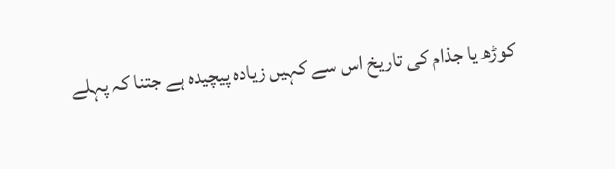کوڑھ یا جذام کی تاریخ اس سے کہیں زیادہ پیچیدہ ہے جتنا کہ پہلے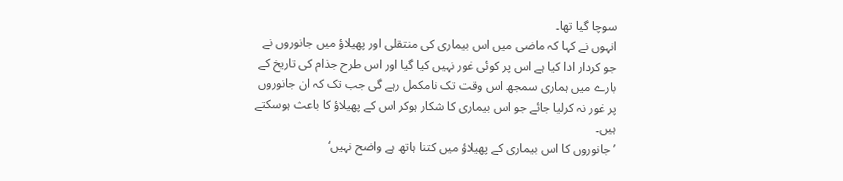سوچا گیا تھا۔
انہوں نے کہا کہ ماضی میں اس بیماری کی منتقلی اور پھیلاؤ میں جانوروں نے جو کردار ادا کیا ہے اس پر کوئی غور نہیں کیا گیا اور اس طرح جذام کی تاریخ کے بارے میں ہماری سمجھ اس وقت تک نامکمل رہے گی جب تک کہ ان جانوروں پر غور نہ کرلیا جائے جو اس بیماری کا شکار ہوکر اس کے پھیلاؤ کا باعث ہوسکتے ہیں۔
’جانوروں کا اس بیماری کے پھیلاؤ میں کتنا ہاتھ ہے واضح نہیں‘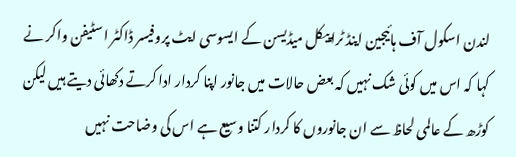لندن اسکول آف ہائیجین اینڈ ٹراپیکل میڈیسن کے ایسوسی ایٹ پروفیسر ڈاکٹر اسٹیفن واکر نے کہا کہ اس میں کوئی شک نہیں کہ بعض حالات میں جانور اپنا کردار ادا کرتے دکھائی دیتے ہیں لیکن کوڑھ کے عالمی لحاظ سے ان جانوروں کا کردار کتنا وسیع ہے اس کی وضاحت نہیں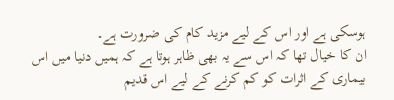ہوسکی ہے اور اس کے لیے مزید کام کی ضرورت ہے۔
ان کا خیال تھا کہ اس سے یہ بھی ظاہر ہوتا ہے کہ ہمیں دنیا میں اس بیماری کے اثرات کو کم کرنے کے لیے اس قدیم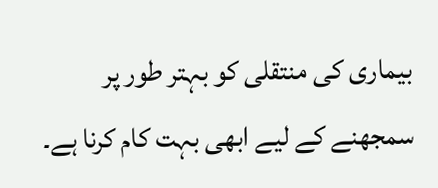بیماری کی منتقلی کو بہتر طور پر سمجھنے کے لیے ابھی بہت کام کرنا ہے۔